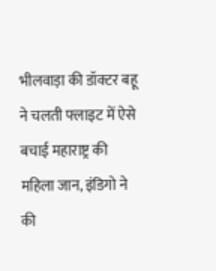भीलवाड़ा की डॉक्टर बहू ने चलती फ्लाइट में ऐसे बचाई महाराष्ट्र की महिला जान, इंडिगो ने की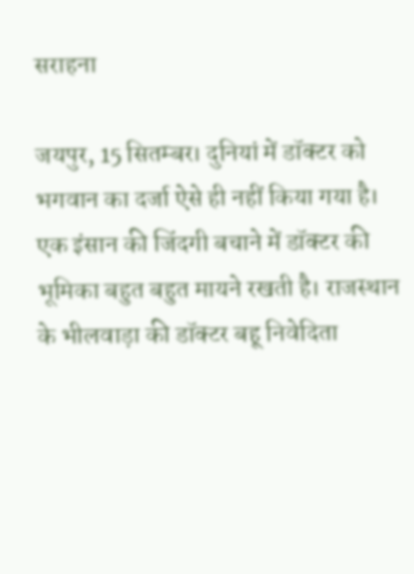सराहना

जयपुर, 15 सितम्बर। दुनियां में डॉक्टर को भगवान का दर्जा ऐसे ही नहीं किया गया है। एक इंसान की जिंदगी बचाने में डॉक्टर की भूमिका बहुत बहुत मायने रखती है। राजस्थान के भीलवाड़ा की डॉक्टर बहू निवेदिता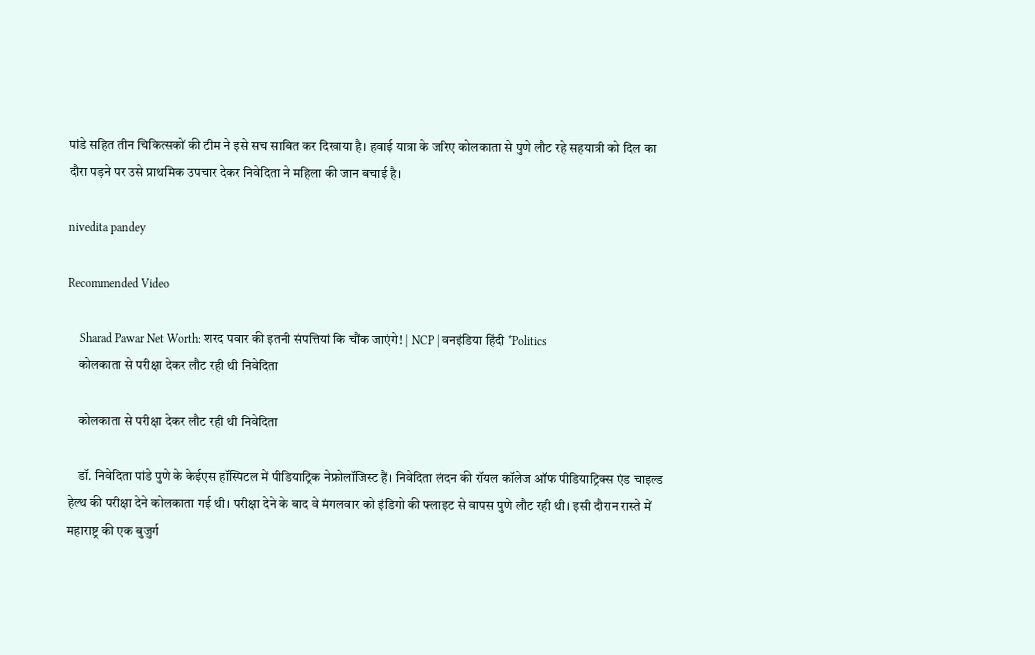पांडे सहित तीन चिकित्सकों की टीम ने इसे सच साबित कर दिखाया है। हवाई यात्रा के जरिए कोलकाता से पुणे लौट रहे सहयात्री को दिल का दौरा पड़ने पर उसे प्राथमिक उपचार देकर निवेदिता ने महिला की जान बचाई है।

nivedita pandey

Recommended Video

    Sharad Pawar Net Worth: शरद पवार की इतनी संपत्तियां कि चौंक जाएंगे! | NCP | वनइंडिया हिंदी *Politics
    कोलकाता से परीक्षा देकर लौट रही थी निवेदिता

    कोलकाता से परीक्षा देकर लौट रही थी निवेदिता

    डॉ. निवेदिता पांडे पुणे के केईएस हॉस्पिटल में पीडियाट्रिक नेफ्रोलॉजिस्ट हैं। निवेदिता लंदन की रॉयल कॉलेज ऑफ पीडियाट्रिक्स एंड चाइल्ड हेल्थ की परीक्षा देने कोलकाता गई थी। परीक्षा देने के बाद वे मंगलवार को इंडिगो की फ्लाइट से वापस पुणे लौट रही थी। इसी दौरान रास्ते में महाराष्ट्र की एक बुजुर्ग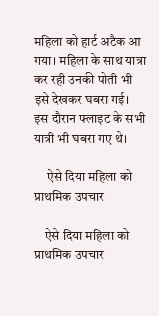महिला को हार्ट अटैक आ गया। महिला के साथ यात्रा कर रही उनकी पोती भी इसे देखकर घबरा गई। इस दौरान फ्लाइट के सभी यात्री भी घबरा गए थे।

     ऐसे दिया महिला को प्राथमिक उपचार

    ऐसे दिया महिला को प्राथमिक उपचार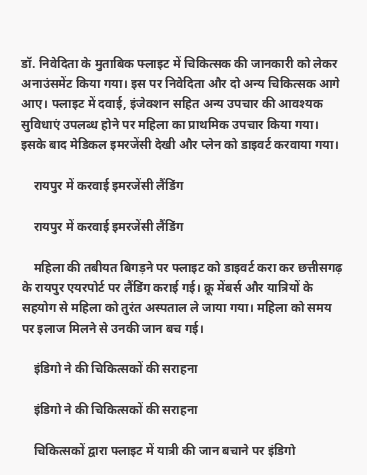डॉ. निवेदिता के मुताबिक फ्लाइट में चिकित्सक की जानकारी को लेकर अनाउंसमेंट किया गया। इस पर निवेदिता और दो अन्य चिकित्सक आगे आए। फ्लाइट में दवाई, इंजेक्शन सहित अन्य उपचार की आवश्यक सुविधाएं उपलब्ध होने पर महिला का प्राथमिक उपचार किया गया। इसके बाद मेडिकल इमरजेंसी देखी और प्लेन को डाइवर्ट करवाया गया।

    रायपुर में करवाई इमरजेंसी लैंडिंग

    रायपुर में करवाई इमरजेंसी लैंडिंग

    महिला की तबीयत बिगड़ने पर फ्लाइट को डाइवर्ट करा कर छत्तीसगढ़ के रायपुर एयरपोर्ट पर लैंडिंग कराई गई। क्रू मेंबर्स और यात्रियों के सहयोग से महिला को तुरंत अस्पताल ले जाया गया। महिला को समय पर इलाज मिलने से उनकी जान बच गई।

    इंडिगो ने की चिकित्सकों की सराहना

    इंडिगो ने की चिकित्सकों की सराहना

    चिकित्सकों द्वारा फ्लाइट में यात्री की जान बचाने पर इंडिगो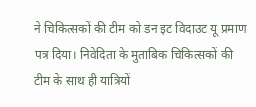ने चिकित्सकों की टीम को डन इट विदाउट यू प्रमाण पत्र दिया। निवेदिता के मुताबिक चिकित्सकों की टीम के साथ ही यात्रियों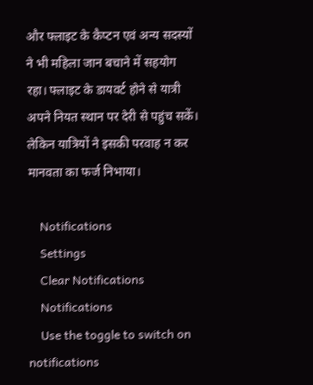और फ्लाइट के कैप्टन एवं अन्य सदस्यों ने भी महिला जान बचाने में सहयोग रहा। फ्लाइट के डायवर्ट होने से यात्री अपने नियत स्थान पर देरी से पहुंच सकें। लेकिन यात्रियों ने इसकी परवाह न कर मानवता का फर्ज निभाया।

    Notifications
    Settings
    Clear Notifications
    Notifications
    Use the toggle to switch on notifications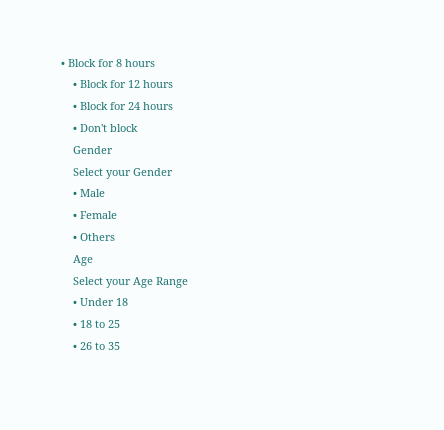• Block for 8 hours
    • Block for 12 hours
    • Block for 24 hours
    • Don't block
    Gender
    Select your Gender
    • Male
    • Female
    • Others
    Age
    Select your Age Range
    • Under 18
    • 18 to 25
    • 26 to 35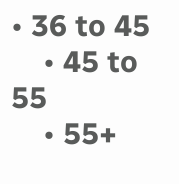• 36 to 45
    • 45 to 55
    • 55+